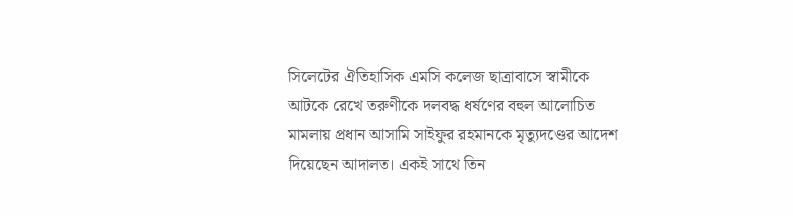সিলেটের ঐতিহাসিক এমসি কলেজ ছাত্রাবাসে স্বামীকে আটকে রেখে তরুণীকে দলবদ্ধ ধর্ষণের বহুল আলোচিত মামলায় প্রধান আসামি সাইফুর রহমানকে মৃত্যুদণ্ডের আদেশ দিয়েছেন আদালত। একই সাথে তিন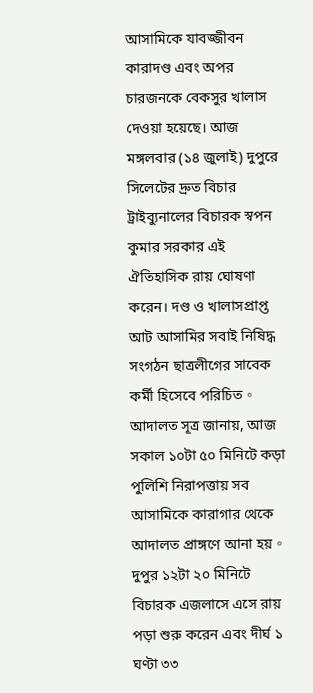আসামিকে যাবজ্জীবন কারাদণ্ড এবং অপর চারজনকে বেকসুর খালাস দেওয়া হয়েছে। আজ মঙ্গলবার (১৪ জুলাই) দুপুরে সিলেটের দ্রুত বিচার ট্রাইব্যুনালের বিচারক স্বপন কুমার সরকার এই ঐতিহাসিক রায় ঘোষণা করেন। দণ্ড ও খালাসপ্রাপ্ত আট আসামির সবাই নিষিদ্ধ সংগঠন ছাত্রলীগের সাবেক কর্মী হিসেবে পরিচিত。
আদালত সূত্র জানায়, আজ সকাল ১০টা ৫০ মিনিটে কড়া পুলিশি নিরাপত্তায় সব আসামিকে কারাগার থেকে আদালত প্রাঙ্গণে আনা হয়。 দুপুর ১২টা ২০ মিনিটে বিচারক এজলাসে এসে রায় পড়া শুরু করেন এবং দীর্ঘ ১ ঘণ্টা ৩৩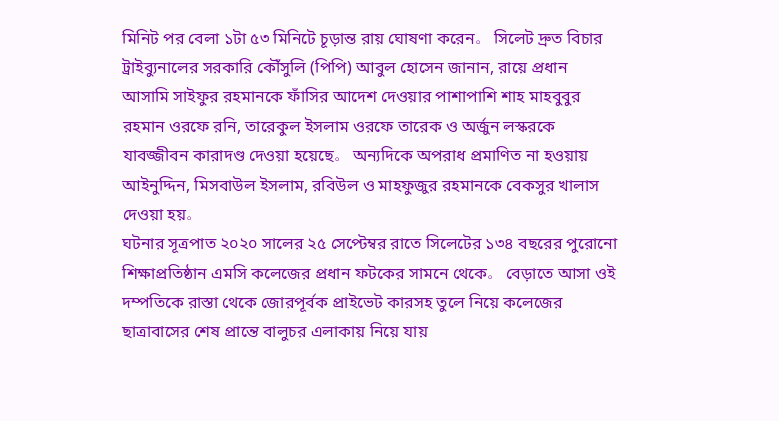মিনিট পর বেলা ১টা ৫৩ মিনিটে চূড়ান্ত রায় ঘোষণা করেন。 সিলেট দ্রুত বিচার ট্রাইব্যুনালের সরকারি কৌঁসুলি (পিপি) আবুল হোসেন জানান, রায়ে প্রধান আসামি সাইফুর রহমানকে ফাঁসির আদেশ দেওয়ার পাশাপাশি শাহ মাহবুবুর রহমান ওরফে রনি, তারেকুল ইসলাম ওরফে তারেক ও অর্জুন লস্করকে যাবজ্জীবন কারাদণ্ড দেওয়া হয়েছে。 অন্যদিকে অপরাধ প্রমাণিত না হওয়ায় আইনুদ্দিন, মিসবাউল ইসলাম, রবিউল ও মাহফুজুর রহমানকে বেকসুর খালাস দেওয়া হয়。
ঘটনার সূত্রপাত ২০২০ সালের ২৫ সেপ্টেম্বর রাতে সিলেটের ১৩৪ বছরের পুরোনো শিক্ষাপ্রতিষ্ঠান এমসি কলেজের প্রধান ফটকের সামনে থেকে。 বেড়াতে আসা ওই দম্পতিকে রাস্তা থেকে জোরপূর্বক প্রাইভেট কারসহ তুলে নিয়ে কলেজের ছাত্রাবাসের শেষ প্রান্তে বালুচর এলাকায় নিয়ে যায়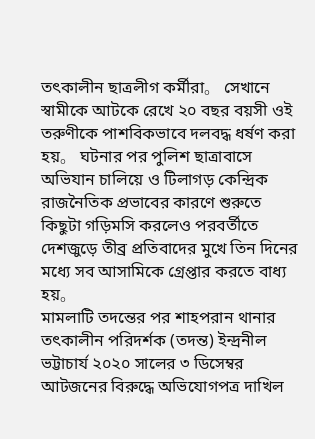তৎকালীন ছাত্রলীগ কর্মীরা。 সেখানে স্বামীকে আটকে রেখে ২০ বছর বয়সী ওই তরুণীকে পাশবিকভাবে দলবদ্ধ ধর্ষণ করা হয়。 ঘটনার পর পুলিশ ছাত্রাবাসে অভিযান চালিয়ে ও টিলাগড় কেন্দ্রিক রাজনৈতিক প্রভাবের কারণে শুরুতে কিছুটা গড়িমসি করলেও পরবর্তীতে দেশজুড়ে তীব্র প্রতিবাদের মুখে তিন দিনের মধ্যে সব আসামিকে গ্রেপ্তার করতে বাধ্য হয়。
মামলাটি তদন্তের পর শাহপরান থানার তৎকালীন পরিদর্শক (তদন্ত) ইন্দ্রনীল ভট্টাচার্য ২০২০ সালের ৩ ডিসেম্বর আটজনের বিরুদ্ধে অভিযোগপত্র দাখিল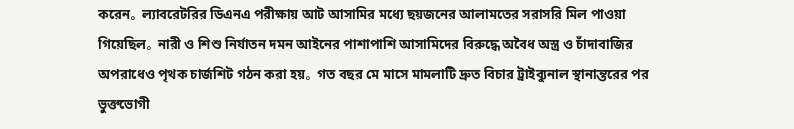করেন。 ল্যাবরেটরির ডিএনএ পরীক্ষায় আট আসামির মধ্যে ছয়জনের আলামতের সরাসরি মিল পাওয়া গিয়েছিল。 নারী ও শিশু নির্যাতন দমন আইনের পাশাপাশি আসামিদের বিরুদ্ধে অবৈধ অস্ত্র ও চাঁদাবাজির অপরাধেও পৃথক চার্জশিট গঠন করা হয়。 গত বছর মে মাসে মামলাটি দ্রুত বিচার ট্রাইব্যুনাল স্থানান্তরের পর ভুক্তভোগী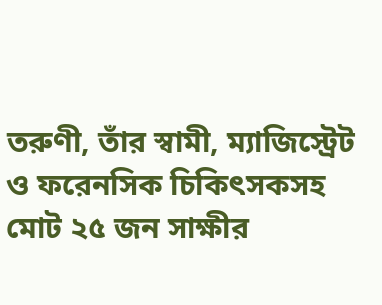তরুণী, তাঁর স্বামী, ম্যাজিস্ট্রেট ও ফরেনসিক চিকিৎসকসহ মোট ২৫ জন সাক্ষীর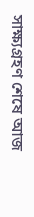সাক্ষ্যগ্রহণ শেষে আজ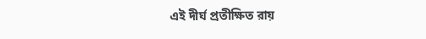এই দীর্ঘ প্রতীক্ষিত রায়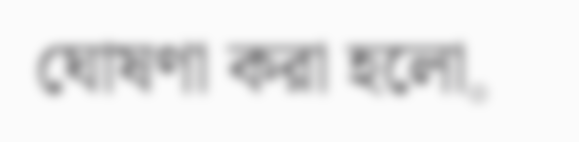ঘোষণা করা হলো。